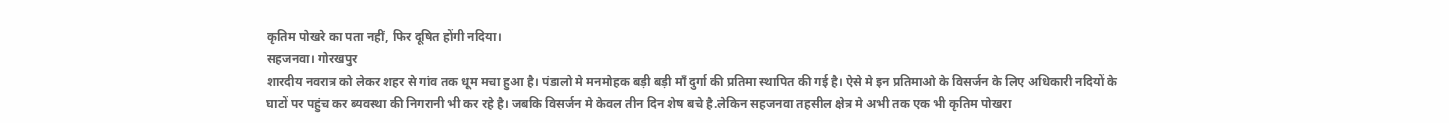कृतिम पोखरे का पता नहीं, फिर दूषित होंगी नदिया।
सहजनवा। गोरखपुर
शारदीय नवरात्र को लेकर शहर से गांव तक धूम मचा हुआ है। पंडालो मे मनमोहक बड़ी बड़ी माँ दुर्गा की प्रतिमा स्थापित की गई है। ऐसे मे इन प्रतिमाओ के विसर्जन के लिए अधिकारी नदियों के घाटों पर पहुंच कर ब्यवस्था की निगरानी भी कर रहे है। जबकि विसर्जन मे केवल तीन दिन शेष बचे है.लेकिन सहजनवा तहसील क्षेत्र मे अभी तक एक भी कृतिम पोखरा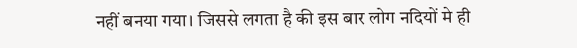नहीं बनया गया। जिससे लगता है की इस बार लोग नदियों मे ही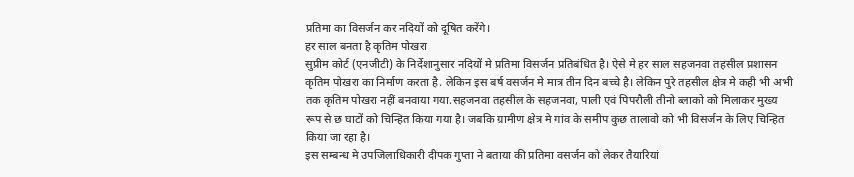प्रतिमा का विसर्जन कर नदियों को दूषित करेंगे।
हर साल बनता है कृतिम पोखरा
सुप्रीम कोर्ट (एनजीटी) के निर्देशानुसार नदियों मे प्रतिमा विसर्जन प्रतिबंधित है। ऐसे मे हर साल सहजनवा तहसील प्रशासन कृतिम पोखरा का निर्माण करता है. लेकिन इस बर्ष वसर्जन मे मात्र तीन दिन बच्चे है। लेकिन पुरे तहसील क्षेत्र मे कही भी अभी तक कृतिम पोखरा नहीं बनवाया गया.सहजनवा तहसील के सहजनवा, पाली एवं पिपरौली तीनो ब्लाको को मिलाकर मुख्य रूप से छ घाटों को चिन्हित किया गया है। जबकि ग्रामीण क्षेत्र मे गांव के समीप कुछ तालावो को भी विसर्जन के लिए चिन्हित किया जा रहा है।
इस सम्बन्ध मे उपजिलाधिकारी दीपक गुप्ता ने बताया की प्रतिमा वसर्जन को लेकर तैयारियां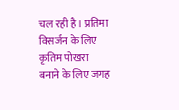चल रही है। प्रतिमा विसर्जन के लिए कृतिम पोखरा बनाने के लिए जगह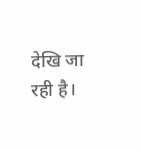देखि जा रही है।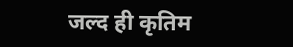जल्द ही कृतिम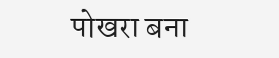पोखरा बना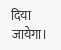दिया जायेगा।